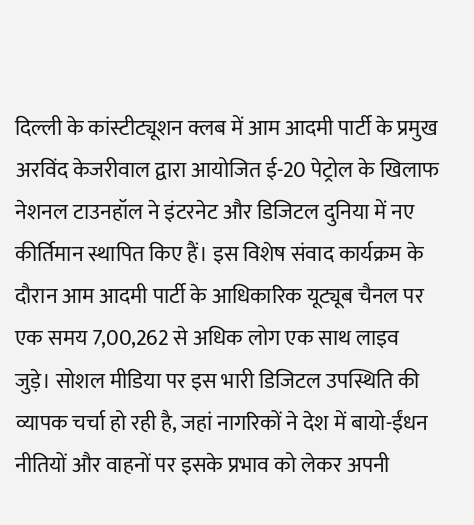दिल्ली के कांस्टीट्यूशन क्लब में आम आदमी पार्टी के प्रमुख अरविंद केजरीवाल द्वारा आयोजित ई-20 पेट्रोल के खिलाफ नेशनल टाउनहॉल ने इंटरनेट और डिजिटल दुनिया में नए कीर्तिमान स्थापित किए हैं। इस विशेष संवाद कार्यक्रम के दौरान आम आदमी पार्टी के आधिकारिक यूट्यूब चैनल पर एक समय 7,00,262 से अधिक लोग एक साथ लाइव जुड़े। सोशल मीडिया पर इस भारी डिजिटल उपस्थिति की व्यापक चर्चा हो रही है, जहां नागरिकों ने देश में बायो-ईंधन नीतियों और वाहनों पर इसके प्रभाव को लेकर अपनी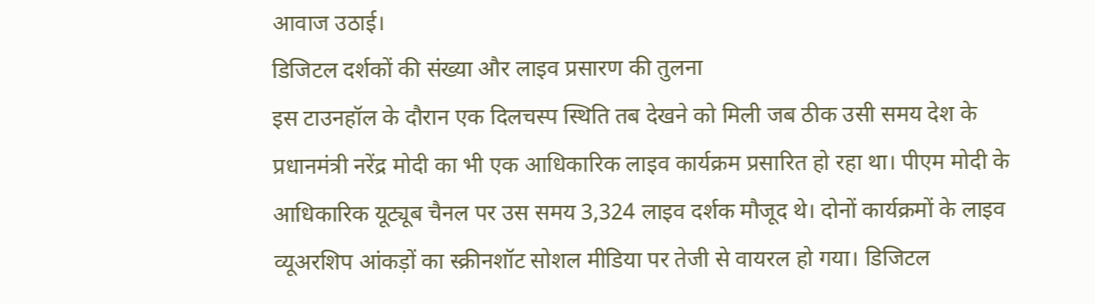आवाज उठाई।
डिजिटल दर्शकों की संख्या और लाइव प्रसारण की तुलना
इस टाउनहॉल के दौरान एक दिलचस्प स्थिति तब देखने को मिली जब ठीक उसी समय देश के प्रधानमंत्री नरेंद्र मोदी का भी एक आधिकारिक लाइव कार्यक्रम प्रसारित हो रहा था। पीएम मोदी के आधिकारिक यूट्यूब चैनल पर उस समय 3,324 लाइव दर्शक मौजूद थे। दोनों कार्यक्रमों के लाइव व्यूअरशिप आंकड़ों का स्क्रीनशॉट सोशल मीडिया पर तेजी से वायरल हो गया। डिजिटल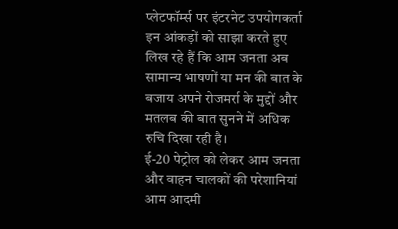प्लेटफॉर्म्स पर इंटरनेट उपयोगकर्ता इन आंकड़ों को साझा करते हुए लिख रहे हैं कि आम जनता अब सामान्य भाषणों या मन की बात के बजाय अपने रोजमर्रा के मुद्दों और मतलब की बात सुनने में अधिक रुचि दिखा रही है।
ई-20 पेट्रोल को लेकर आम जनता और वाहन चालकों की परेशानियां
आम आदमी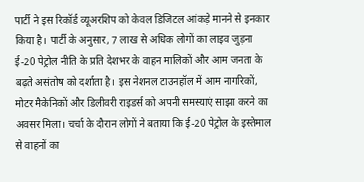पार्टी ने इस रिकॉर्ड व्यूअरशिप को केवल डिजिटल आंकड़े मानने से इनकार किया है। पार्टी के अनुसार, 7 लाख से अधिक लोगों का लाइव जुड़ना ई-20 पेट्रोल नीति के प्रति देशभर के वाहन मालिकों और आम जनता के बढ़ते असंतोष को दर्शाता है। इस नेशनल टाउनहॉल में आम नागरिकों, मोटर मैकेनिकों और डिलीवरी राइडर्स को अपनी समस्याएं साझा करने का अवसर मिला। चर्चा के दौरान लोगों ने बताया कि ई-20 पेट्रोल के इस्तेमाल से वाहनों का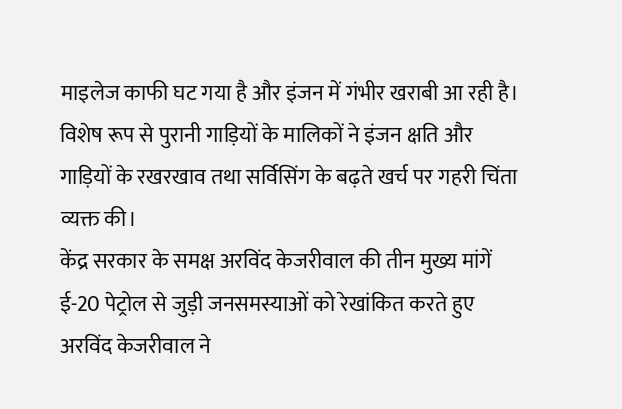माइलेज काफी घट गया है और इंजन में गंभीर खराबी आ रही है। विशेष रूप से पुरानी गाड़ियों के मालिकों ने इंजन क्षति और गाड़ियों के रखरखाव तथा सर्विसिंग के बढ़ते खर्च पर गहरी चिंता व्यक्त की।
केंद्र सरकार के समक्ष अरविंद केजरीवाल की तीन मुख्य मांगें
ई-20 पेट्रोल से जुड़ी जनसमस्याओं को रेखांकित करते हुए अरविंद केजरीवाल ने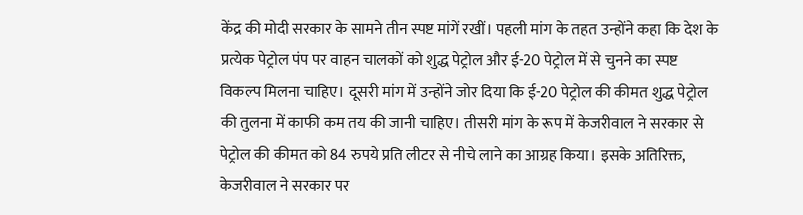केंद्र की मोदी सरकार के सामने तीन स्पष्ट मांगें रखीं। पहली मांग के तहत उन्होंने कहा कि देश के प्रत्येक पेट्रोल पंप पर वाहन चालकों को शुद्ध पेट्रोल और ई-20 पेट्रोल में से चुनने का स्पष्ट विकल्प मिलना चाहिए। दूसरी मांग में उन्होंने जोर दिया कि ई-20 पेट्रोल की कीमत शुद्ध पेट्रोल की तुलना में काफी कम तय की जानी चाहिए। तीसरी मांग के रूप में केजरीवाल ने सरकार से पेट्रोल की कीमत को 84 रुपये प्रति लीटर से नीचे लाने का आग्रह किया। इसके अतिरिक्त, केजरीवाल ने सरकार पर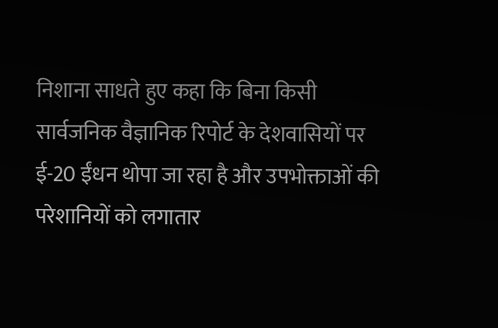निशाना साधते हुए कहा कि बिना किसी सार्वजनिक वैज्ञानिक रिपोर्ट के देशवासियों पर ई-20 ईंधन थोपा जा रहा है और उपभोक्ताओं की परेशानियों को लगातार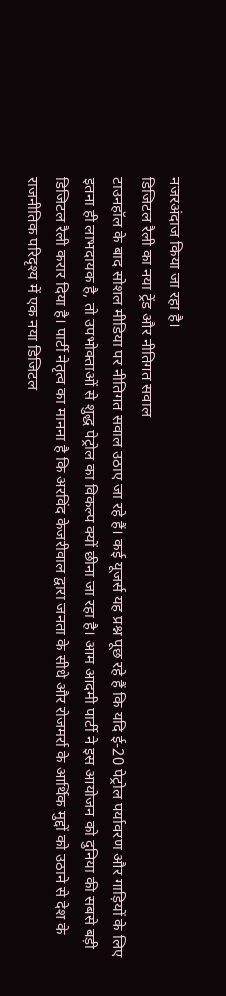नजरअंदाज किया जा रहा है।
डिजिटल रैली का नया ट्रेंड और नीतिगत सवाल
टाउनहॉल के बाद सोशल मीडिया पर नीतिगत सवाल उठाए जा रहे हैं। कई यूजर्स यह प्रश्न पूछ रहे हैं कि यदि ई-20 पेट्रोल पर्यावरण और गाड़ियों के लिए इतना ही लाभदायक है, तो उपभोक्ताओं से शुद्ध पेट्रोल का विकल्प क्यों छीना जा रहा है। आम आदमी पार्टी ने इस आयोजन को दुनिया की सबसे बड़ी डिजिटल रैली करार दिया है। पार्टी नेतृत्व का मानना है कि अरविंद केजरीवाल द्वारा जनता के सीधे और रोजमर्रा के आर्थिक मुद्दों को उठाने से देश के राजनीतिक परिदृश्य में एक नया डिजिटल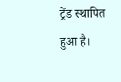ट्रेंड स्थापित हुआ है।